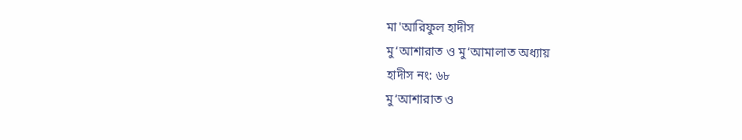মা'আরিফুল হাদীস
মু‘আশারাত ও মু‘আমালাত অধ্যায়
হাদীস নং: ৬৮
মু‘আশারাত ও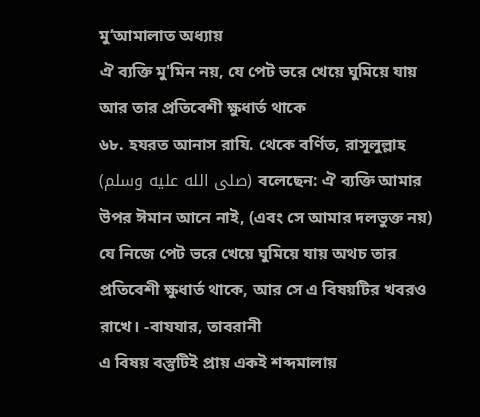মু‘আমালাত অধ্যায়
ঐ ব্যক্তি মু'মিন নয়, যে পেট ভরে খেয়ে ঘুমিয়ে যায় আর তার প্রতিবেশী ক্ষুধার্ত থাকে
৬৮. হযরত আনাস রাযি. থেকে বর্ণিত, রাসূলুল্লাহ (صلى الله عليه وسلم) বলেছেন: ঐ ব্যক্তি আমার উপর ঈমান আনে নাই, (এবং সে আমার দলভুক্ত নয়) যে নিজে পেট ভরে খেয়ে ঘুমিয়ে যায় অথচ তার প্রতিবেশী ক্ষুধার্ত থাকে, আর সে এ বিষয়টির খবরও রাখে। -বাযযার, তাবরানী
এ বিষয় বস্তুটিই প্রায় একই শব্দমালায়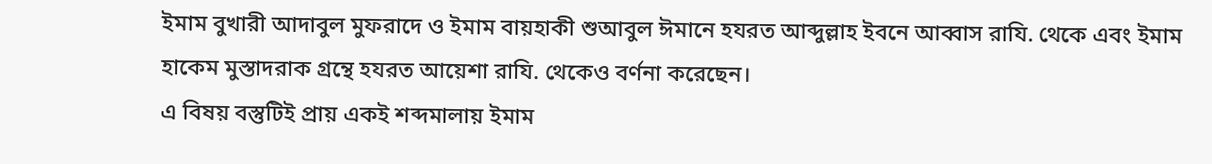ইমাম বুখারী আদাবুল মুফরাদে ও ইমাম বায়হাকী শুআবুল ঈমানে হযরত আব্দুল্লাহ ইবনে আব্বাস রাযি. থেকে এবং ইমাম হাকেম মুস্তাদরাক গ্রন্থে হযরত আয়েশা রাযি. থেকেও বর্ণনা করেছেন।
এ বিষয় বস্তুটিই প্রায় একই শব্দমালায় ইমাম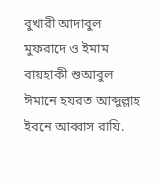বুখারী আদাবুল মুফরাদে ও ইমাম বায়হাকী শুআবুল ঈমানে হযরত আব্দুল্লাহ ইবনে আব্বাস রাযি.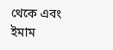থেকে এবং ইমাম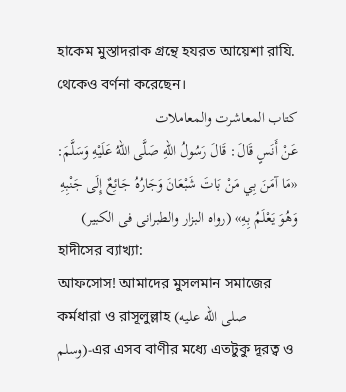হাকেম মুস্তাদরাক গ্রন্থে হযরত আয়েশা রাযি. থেকেও বর্ণনা করেছেন।
کتاب المعاشرت والمعاملات
عَنْ أَنَسٍ قَالَ: قَالَ رَسُولُ اللهِ صَلَّى اللهُ عَلَيْهِ وَسَلَّمَ: «مَا آمَنَ بِي مَنْ بَاتَ شَبْعَانَ وَجَارُهُ جَائِعٌ إِلَى جَنْبِهِ وَهُوَ يَعْلَمُ بِهِ» (رواه البزار والطبرانى فى الكبير)
হাদীসের ব্যাখ্যা:
আফসোস! আমাদের মুসলমান সমাজের কর্মধারা ও রাসূলুল্লাহ (صلى الله عليه وسلم)-এর এসব বাণীর মধ্যে এতটুকু দূরত্ব ও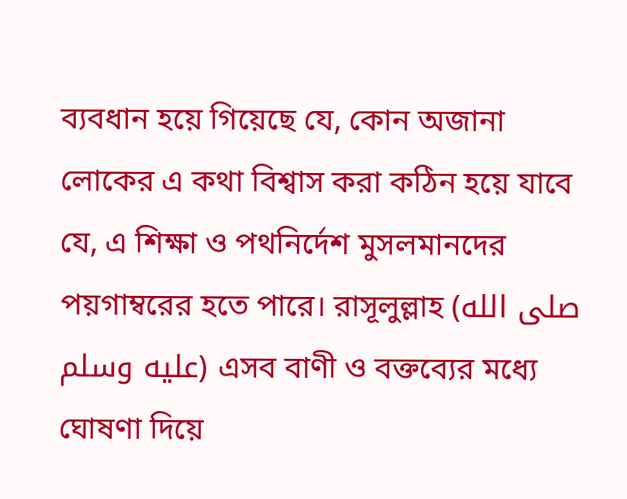ব্যবধান হয়ে গিয়েছে যে, কোন অজানা লোকের এ কথা বিশ্বাস করা কঠিন হয়ে যাবে যে, এ শিক্ষা ও পথনির্দেশ মুসলমানদের পয়গাম্বরের হতে পারে। রাসূলুল্লাহ (صلى الله عليه وسلم) এসব বাণী ও বক্তব্যের মধ্যে ঘোষণা দিয়ে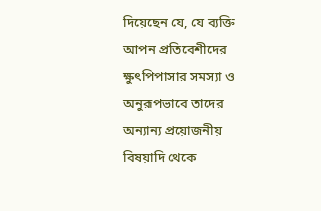দিয়েছেন যে, যে ব্যক্তি আপন প্রতিবেশীদের ক্ষুৎপিপাসার সমস্যা ও অনুরূপভাবে তাদের অন্যান্য প্রয়োজনীয় বিষয়াদি থেকে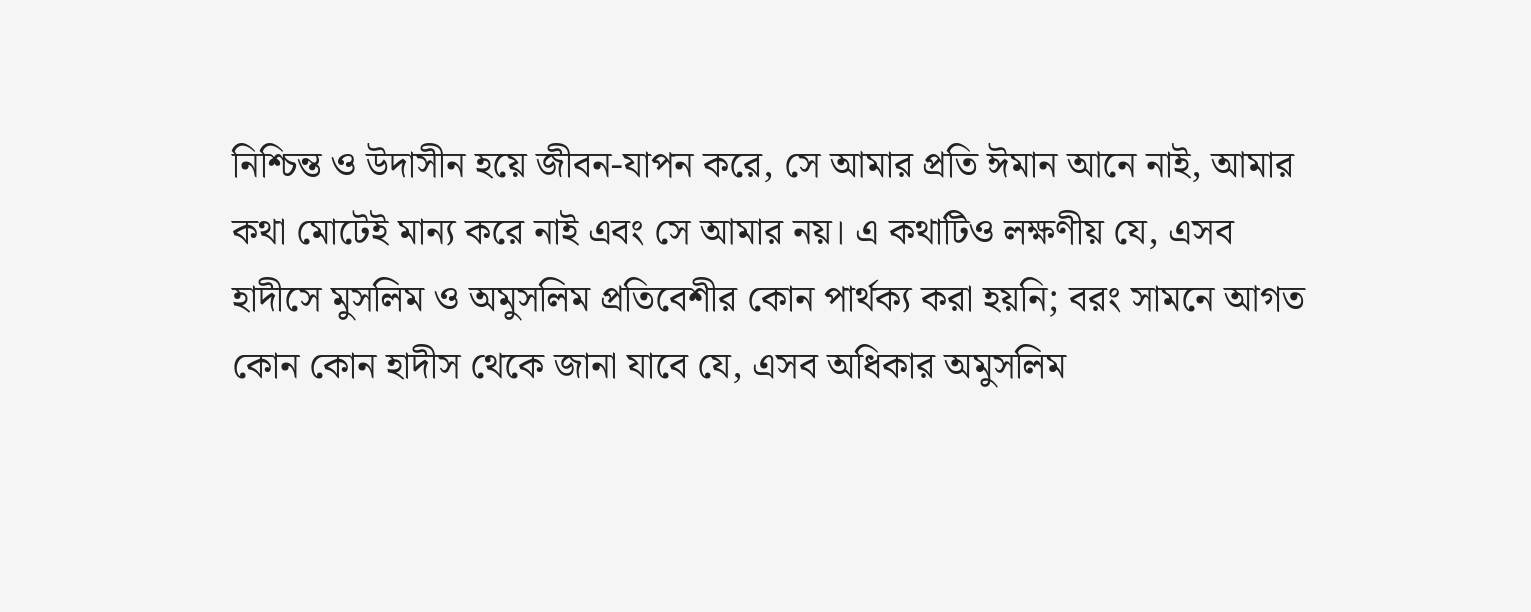নিশ্চিন্ত ও উদাসীন হয়ে জীবন-যাপন করে, সে আমার প্রতি ঈমান আনে নাই, আমার কথা মোটেই মান্য করে নাই এবং সে আমার নয়। এ কথাটিও লক্ষণীয় যে, এসব হাদীসে মুসলিম ও অমুসলিম প্রতিবেশীর কোন পার্থক্য করা হয়নি; বরং সামনে আগত কোন কোন হাদীস থেকে জানা যাবে যে, এসব অধিকার অমুসলিম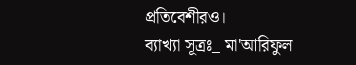প্রতিবেশীরও।
ব্যাখ্যা সূত্রঃ_ মা'আরিফুল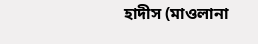হাদীস (মাওলানা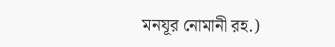মনযূর নোমানী রহ.)